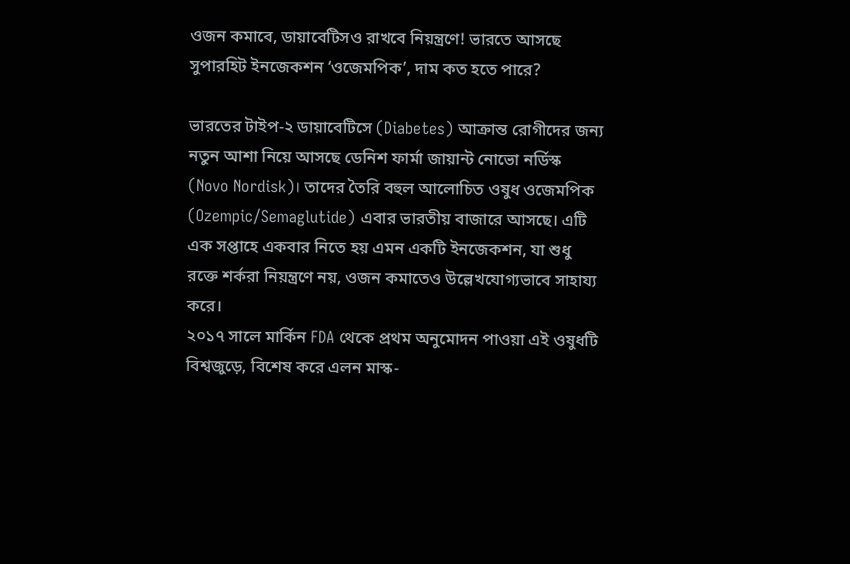ওজন কমাবে, ডায়াবেটিসও রাখবে নিয়ন্ত্রণে! ভারতে আসছে সুপারহিট ইনজেকশন ‘ওজেমপিক’, দাম কত হতে পারে?

ভারতের টাইপ-২ ডায়াবেটিসে (Diabetes) আক্রান্ত রোগীদের জন্য নতুন আশা নিয়ে আসছে ডেনিশ ফার্মা জায়ান্ট নোভো নর্ডিস্ক (Novo Nordisk)। তাদের তৈরি বহুল আলোচিত ওষুধ ওজেমপিক (Ozempic/Semaglutide) এবার ভারতীয় বাজারে আসছে। এটি এক সপ্তাহে একবার নিতে হয় এমন একটি ইনজেকশন, যা শুধু রক্তে শর্করা নিয়ন্ত্রণে নয়, ওজন কমাতেও উল্লেখযোগ্যভাবে সাহায্য করে।
২০১৭ সালে মার্কিন FDA থেকে প্রথম অনুমোদন পাওয়া এই ওষুধটি বিশ্বজুড়ে, বিশেষ করে এলন মাস্ক-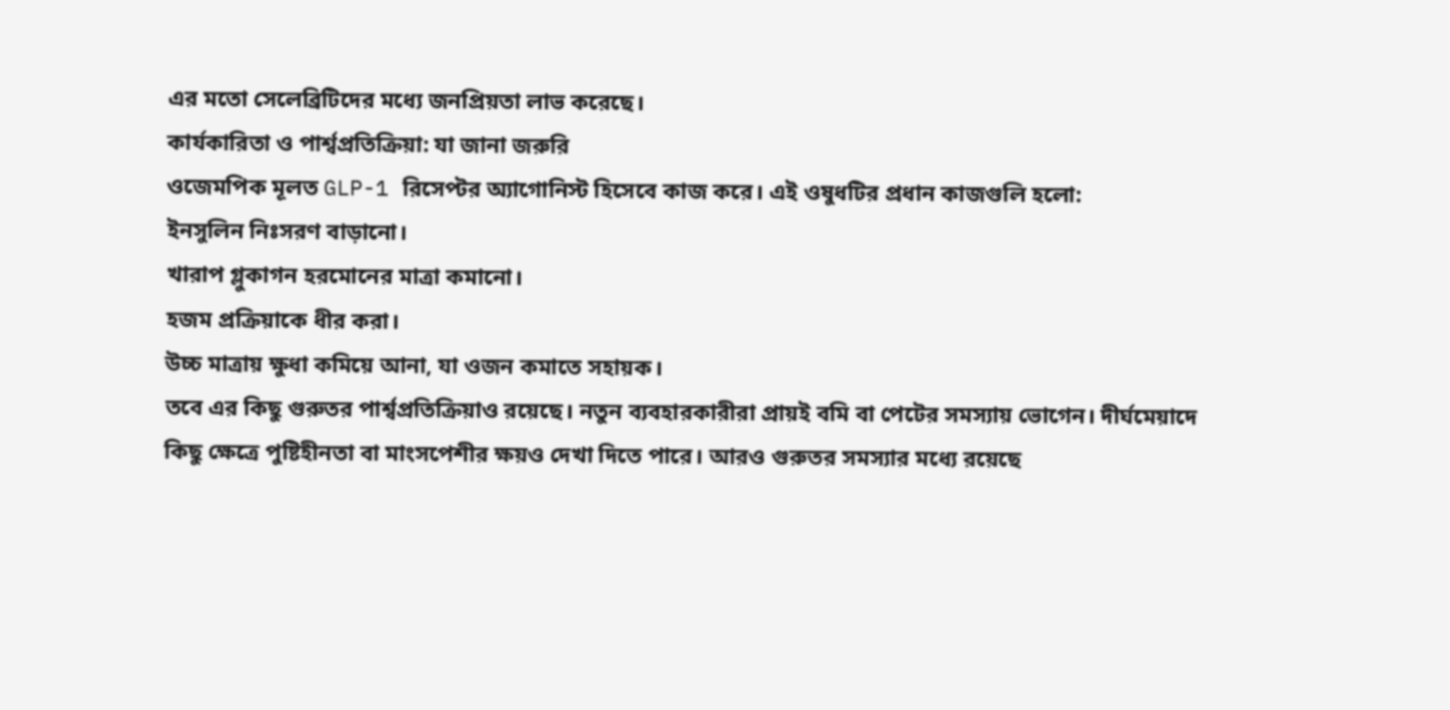এর মতো সেলেব্রিটিদের মধ্যে জনপ্রিয়তা লাভ করেছে।
কার্যকারিতা ও পার্শ্বপ্রতিক্রিয়া: যা জানা জরুরি
ওজেমপিক মূলত GLP-1 রিসেপ্টর অ্যাগোনিস্ট হিসেবে কাজ করে। এই ওষুধটির প্রধান কাজগুলি হলো:
ইনসুলিন নিঃসরণ বাড়ানো।
খারাপ গ্লুকাগন হরমোনের মাত্রা কমানো।
হজম প্রক্রিয়াকে ধীর করা।
উচ্চ মাত্রায় ক্ষুধা কমিয়ে আনা, যা ওজন কমাতে সহায়ক।
তবে এর কিছু গুরুতর পার্শ্বপ্রতিক্রিয়াও রয়েছে। নতুন ব্যবহারকারীরা প্রায়ই বমি বা পেটের সমস্যায় ভোগেন। দীর্ঘমেয়াদে কিছু ক্ষেত্রে পুষ্টিহীনতা বা মাংসপেশীর ক্ষয়ও দেখা দিতে পারে। আরও গুরুতর সমস্যার মধ্যে রয়েছে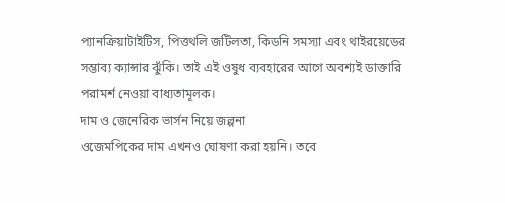প্যানক্রিয়াটাইটিস, পিত্তথলি জটিলতা, কিডনি সমস্যা এবং থাইরয়েডের সম্ভাব্য ক্যান্সার ঝুঁকি। তাই এই ওষুধ ব্যবহারের আগে অবশ্যই ডাক্তারি পরামর্শ নেওয়া বাধ্যতামূলক।
দাম ও জেনেরিক ভার্সন নিয়ে জল্পনা
ওজেমপিকের দাম এখনও ঘোষণা করা হয়নি। তবে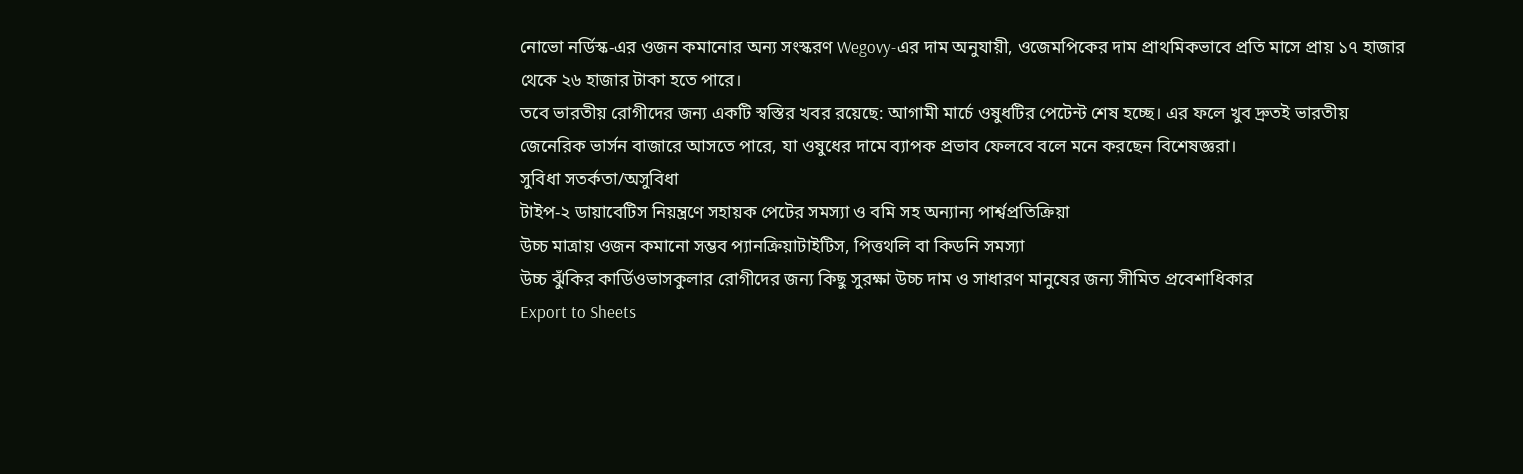নোভো নর্ডিস্ক-এর ওজন কমানোর অন্য সংস্করণ Wegovy-এর দাম অনুযায়ী, ওজেমপিকের দাম প্রাথমিকভাবে প্রতি মাসে প্রায় ১৭ হাজার থেকে ২৬ হাজার টাকা হতে পারে।
তবে ভারতীয় রোগীদের জন্য একটি স্বস্তির খবর রয়েছে: আগামী মার্চে ওষুধটির পেটেন্ট শেষ হচ্ছে। এর ফলে খুব দ্রুতই ভারতীয় জেনেরিক ভার্সন বাজারে আসতে পারে, যা ওষুধের দামে ব্যাপক প্রভাব ফেলবে বলে মনে করছেন বিশেষজ্ঞরা।
সুবিধা সতর্কতা/অসুবিধা
টাইপ-২ ডায়াবেটিস নিয়ন্ত্রণে সহায়ক পেটের সমস্যা ও বমি সহ অন্যান্য পার্শ্বপ্রতিক্রিয়া
উচ্চ মাত্রায় ওজন কমানো সম্ভব প্যানক্রিয়াটাইটিস, পিত্তথলি বা কিডনি সমস্যা
উচ্চ ঝুঁকির কার্ডিওভাসকুলার রোগীদের জন্য কিছু সুরক্ষা উচ্চ দাম ও সাধারণ মানুষের জন্য সীমিত প্রবেশাধিকার
Export to Sheets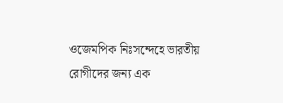ওজেমপিক নিঃসন্দেহে ভারতীয় রোগীদের জন্য এক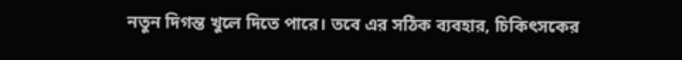নতুন দিগন্ত খুলে দিতে পারে। তবে এর সঠিক ব্যবহার, চিকিৎসকের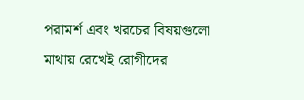পরামর্শ এবং খরচের বিষয়গুলো মাথায় রেখেই রোগীদের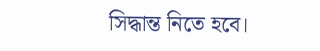সিদ্ধান্ত নিতে হবে।